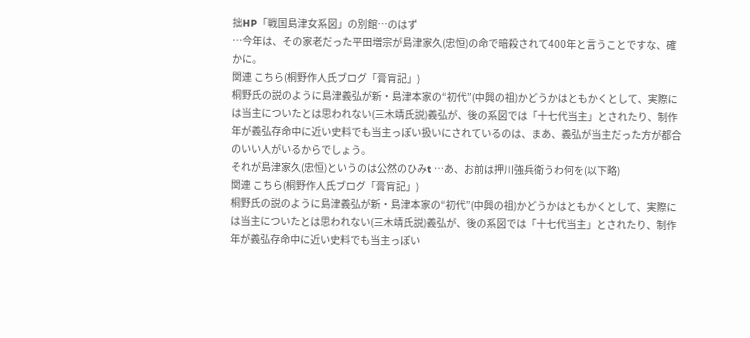拙HP「戦国島津女系図」の別館…のはず
…今年は、その家老だった平田増宗が島津家久(忠恒)の命で暗殺されて400年と言うことですな、確かに。
関連 こちら(桐野作人氏ブログ「膏肓記」)
桐野氏の説のように島津義弘が新・島津本家の“初代”(中興の祖)かどうかはともかくとして、実際には当主についたとは思われない(三木靖氏説)義弘が、後の系図では「十七代当主」とされたり、制作年が義弘存命中に近い史料でも当主っぽい扱いにされているのは、まあ、義弘が当主だった方が都合のいい人がいるからでしょう。
それが島津家久(忠恒)というのは公然のひみt …あ、お前は押川強兵衛うわ何を(以下略)
関連 こちら(桐野作人氏ブログ「膏肓記」)
桐野氏の説のように島津義弘が新・島津本家の“初代”(中興の祖)かどうかはともかくとして、実際には当主についたとは思われない(三木靖氏説)義弘が、後の系図では「十七代当主」とされたり、制作年が義弘存命中に近い史料でも当主っぽい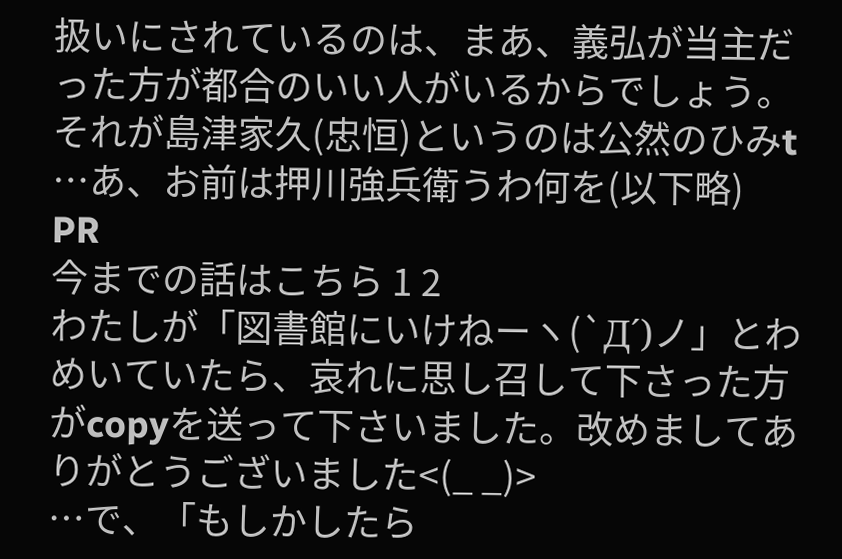扱いにされているのは、まあ、義弘が当主だった方が都合のいい人がいるからでしょう。
それが島津家久(忠恒)というのは公然のひみt …あ、お前は押川強兵衛うわ何を(以下略)
PR
今までの話はこちら 1 2
わたしが「図書館にいけねーヽ(`Д´)ノ」とわめいていたら、哀れに思し召して下さった方がcopyを送って下さいました。改めましてありがとうございました<(_ _)>
…で、「もしかしたら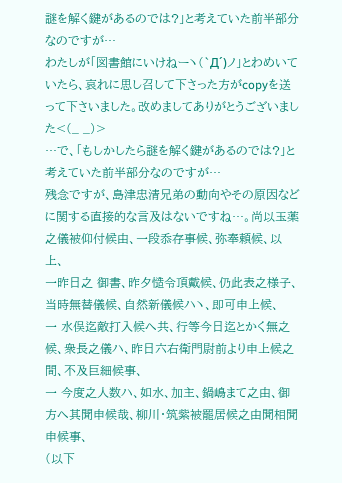謎を解く鍵があるのでは?」と考えていた前半部分なのですが…
わたしが「図書館にいけねーヽ(`Д´)ノ」とわめいていたら、哀れに思し召して下さった方がcopyを送って下さいました。改めましてありがとうございました<(_ _)>
…で、「もしかしたら謎を解く鍵があるのでは?」と考えていた前半部分なのですが…
残念ですが、島津忠清兄弟の動向やその原因などに関する直接的な言及はないですね…。尚以玉薬之儀被仰付候由、一段忝存事候、弥奉頼候、以上、
一昨日之 御書、昨夕慥令頂戴候、仍此表之様子、当時無替儀候、自然新儀候ハヽ、即可申上候、
一 水俣迄敵打入候へ共、行等今日迄とかく無之候、衆長之儀ハ、昨日六右衛門尉前より申上候之間、不及巨細候事、
一 今度之人数ハ、如水、加主、鍋嶋まて之由、御方へ其聞申候哉、柳川・筑紫被罷居候之由聞相聞申候事、
(以下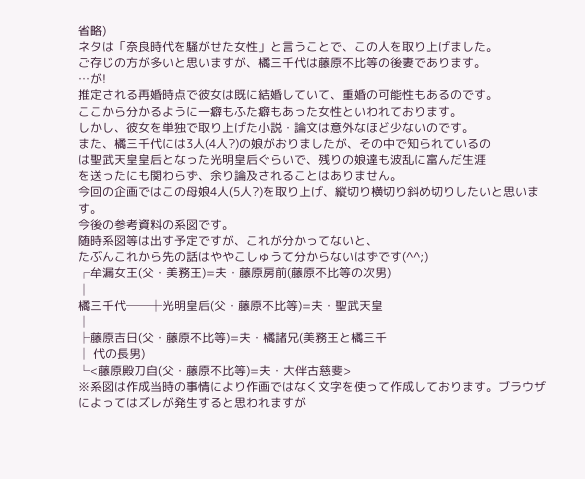省略)
ネタは「奈良時代を騒がせた女性」と言うことで、この人を取り上げました。
ご存じの方が多いと思いますが、橘三千代は藤原不比等の後妻であります。
…が!
推定される再婚時点で彼女は既に結婚していて、重婚の可能性もあるのです。
ここから分かるように一癖もふた癖もあった女性といわれております。
しかし、彼女を単独で取り上げた小説・論文は意外なほど少ないのです。
また、橘三千代には3人(4人?)の娘がおりましたが、その中で知られているの
は聖武天皇皇后となった光明皇后ぐらいで、残りの娘達も波乱に富んだ生涯
を送ったにも関わらず、余り論及されることはありません。
今回の企画ではこの母娘4人(5人?)を取り上げ、縦切り横切り斜め切りしたいと思います。
今後の参考資料の系図です。
随時系図等は出す予定ですが、これが分かってないと、
たぶんこれから先の話はややこしゅうて分からないはずです(^^;)
┌牟漏女王(父・美務王)=夫・藤原房前(藤原不比等の次男)
│
橘三千代──┼光明皇后(父・藤原不比等)=夫・聖武天皇
│
├藤原吉日(父・藤原不比等)=夫・橘諸兄(美務王と橘三千
│ 代の長男)
└<藤原殿刀自(父・藤原不比等)=夫・大伴古慈斐>
※系図は作成当時の事情により作画ではなく文字を使って作成しております。ブラウザによってはズレが発生すると思われますが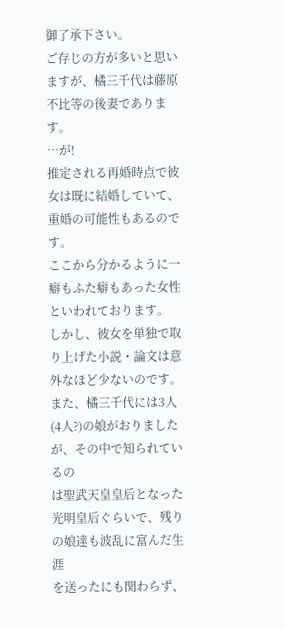御了承下さい。
ご存じの方が多いと思いますが、橘三千代は藤原不比等の後妻であります。
…が!
推定される再婚時点で彼女は既に結婚していて、重婚の可能性もあるのです。
ここから分かるように一癖もふた癖もあった女性といわれております。
しかし、彼女を単独で取り上げた小説・論文は意外なほど少ないのです。
また、橘三千代には3人(4人?)の娘がおりましたが、その中で知られているの
は聖武天皇皇后となった光明皇后ぐらいで、残りの娘達も波乱に富んだ生涯
を送ったにも関わらず、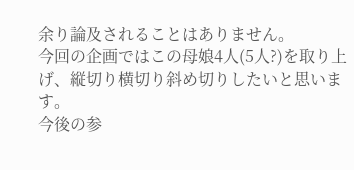余り論及されることはありません。
今回の企画ではこの母娘4人(5人?)を取り上げ、縦切り横切り斜め切りしたいと思います。
今後の参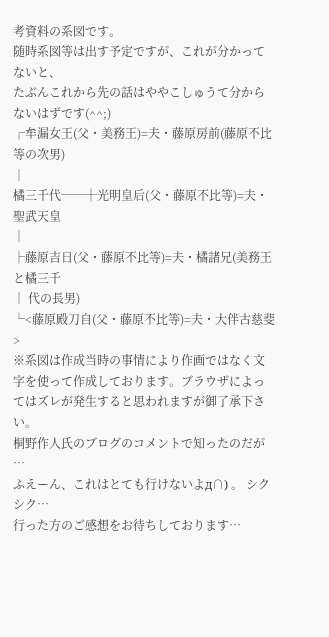考資料の系図です。
随時系図等は出す予定ですが、これが分かってないと、
たぶんこれから先の話はややこしゅうて分からないはずです(^^;)
┌牟漏女王(父・美務王)=夫・藤原房前(藤原不比等の次男)
│
橘三千代──┼光明皇后(父・藤原不比等)=夫・聖武天皇
│
├藤原吉日(父・藤原不比等)=夫・橘諸兄(美務王と橘三千
│ 代の長男)
└<藤原殿刀自(父・藤原不比等)=夫・大伴古慈斐>
※系図は作成当時の事情により作画ではなく文字を使って作成しております。ブラウザによってはズレが発生すると思われますが御了承下さい。
桐野作人氏のブログのコメントで知ったのだが
…
ふえーん、これはとても行けないよд∩) 。 シクシク…
行った方のご感想をお待ちしております…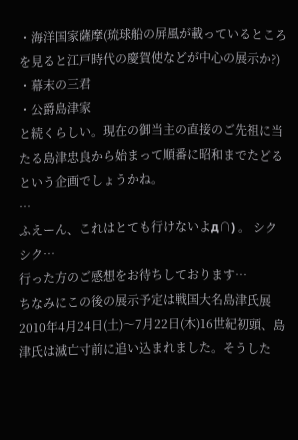・海洋国家薩摩(琉球船の屏風が載っているところを見ると江戸時代の慶賀使などが中心の展示か?)
・幕末の三君
・公爵島津家
と続くらしい。現在の御当主の直接のご先祖に当たる島津忠良から始まって順番に昭和までたどるという企画でしょうかね。
…
ふえーん、これはとても行けないよд∩) 。 シクシク…
行った方のご感想をお待ちしております…
ちなみにこの後の展示予定は戦国大名島津氏展
2010年4月24日(土)〜7月22日(木)16世紀初頭、島津氏は滅亡寸前に追い込まれました。そうした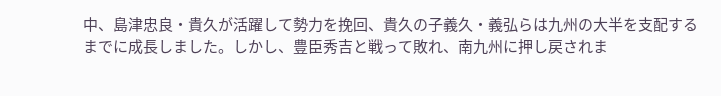中、島津忠良・貴久が活躍して勢力を挽回、貴久の子義久・義弘らは九州の大半を支配するまでに成長しました。しかし、豊臣秀吉と戦って敗れ、南九州に押し戻されま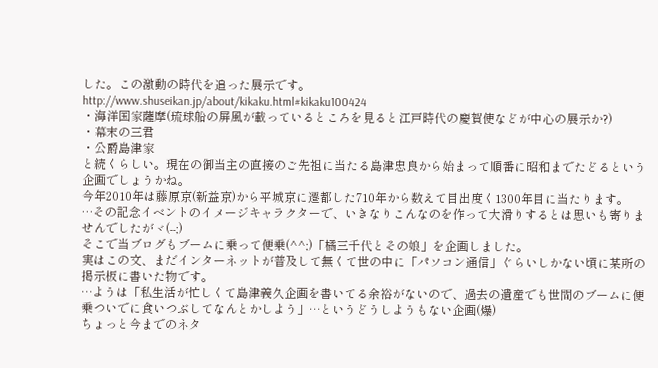した。この激動の時代を追った展示です。
http://www.shuseikan.jp/about/kikaku.html#kikaku100424
・海洋国家薩摩(琉球船の屏風が載っているところを見ると江戸時代の慶賀使などが中心の展示か?)
・幕末の三君
・公爵島津家
と続くらしい。現在の御当主の直接のご先祖に当たる島津忠良から始まって順番に昭和までたどるという企画でしょうかね。
今年2010年は藤原京(新益京)から平城京に遷都した710年から数えて目出度く1300年目に当たります。
…その記念イベントのイメージキャラクターで、いきなりこんなのを作って大滑りするとは思いも寄りませんでしたがヾ(--;)
そこで当ブログもブームに乗って便乗(^^;)「橘三千代とその娘」を企画しました。
実はこの文、まだインターネットが普及して無くて世の中に「パソコン通信」ぐらいしかない頃に某所の掲示板に書いた物です。
…ようは「私生活が忙しくて島津義久企画を書いてる余裕がないので、過去の遺産でも世間のブームに便乗ついでに食いつぶしてなんとかしよう」…というどうしようもない企画(爆)
ちょっと今までのネタ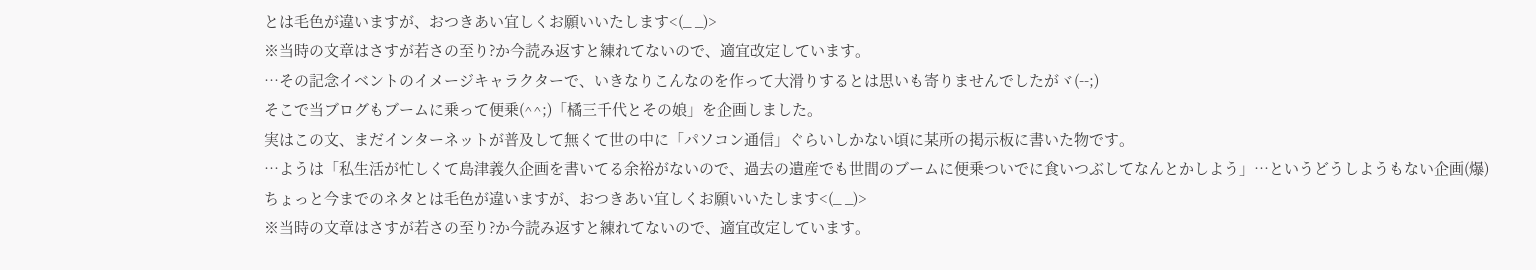とは毛色が違いますが、おつきあい宜しくお願いいたします<(_ _)>
※当時の文章はさすが若さの至り?か今読み返すと練れてないので、適宜改定しています。
…その記念イベントのイメージキャラクターで、いきなりこんなのを作って大滑りするとは思いも寄りませんでしたがヾ(--;)
そこで当ブログもブームに乗って便乗(^^;)「橘三千代とその娘」を企画しました。
実はこの文、まだインターネットが普及して無くて世の中に「パソコン通信」ぐらいしかない頃に某所の掲示板に書いた物です。
…ようは「私生活が忙しくて島津義久企画を書いてる余裕がないので、過去の遺産でも世間のブームに便乗ついでに食いつぶしてなんとかしよう」…というどうしようもない企画(爆)
ちょっと今までのネタとは毛色が違いますが、おつきあい宜しくお願いいたします<(_ _)>
※当時の文章はさすが若さの至り?か今読み返すと練れてないので、適宜改定しています。